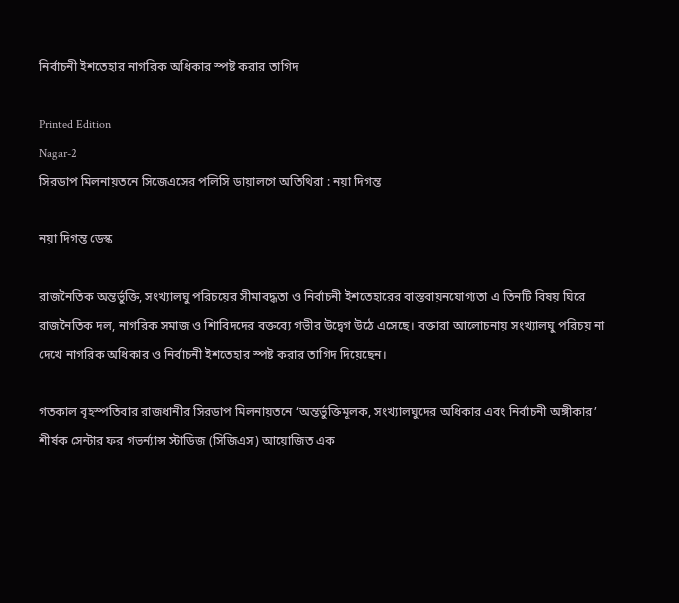নির্বাচনী ইশতেহার নাগরিক অধিকার স্পষ্ট করার তাগিদ

Printed Edition
Nagar-2
সিরডাপ মিলনায়তনে সিজেএসের পলিসি ডায়ালগে অতিথিরা : নয়া দিগন্ত

নয়া দিগন্ত ডেস্ক

রাজনৈতিক অন্তর্ভুক্তি, সংখ্যালঘু পরিচয়ের সীমাবদ্ধতা ও নির্বাচনী ইশতেহারের বাস্তবায়নযোগ্যতা এ তিনটি বিষয় ঘিরে রাজনৈতিক দল, নাগরিক সমাজ ও শিাবিদদের বক্তব্যে গভীর উদ্বেগ উঠে এসেছে। বক্তারা আলোচনায় সংখ্যালঘু পরিচয় না দেখে নাগরিক অধিকার ও নির্বাচনী ইশতেহার স্পষ্ট করার তাগিদ দিয়েছেন।

গতকাল বৃহস্পতিবার রাজধানীর সিরডাপ মিলনায়তনে ‘অন্তর্ভুক্তিমূলক, সংখ্যালঘুদের অধিকার এবং নির্বাচনী অঙ্গীকার’ শীর্ষক সেন্টার ফর গভর্ন্যান্স স্টাডিজ (সিজিএস) আয়োজিত এক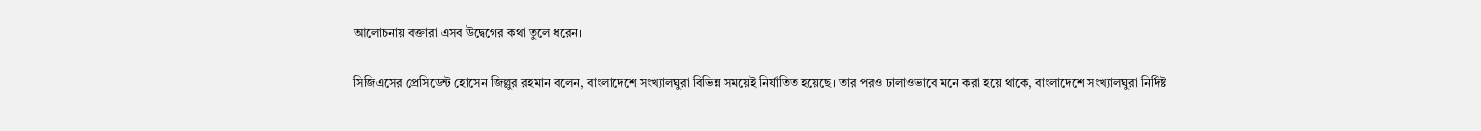আলোচনায় বক্তারা এসব উদ্বেগের কথা তুলে ধরেন।

সিজিএসের প্রেসিডেন্ট হোসেন জিল্লুর রহমান বলেন, বাংলাদেশে সংখ্যালঘুরা বিভিন্ন সময়েই নির্যাতিত হয়েছে। তার পরও ঢালাওভাবে মনে করা হয়ে থাকে, বাংলাদেশে সংখ্যালঘুরা নির্দিষ্ট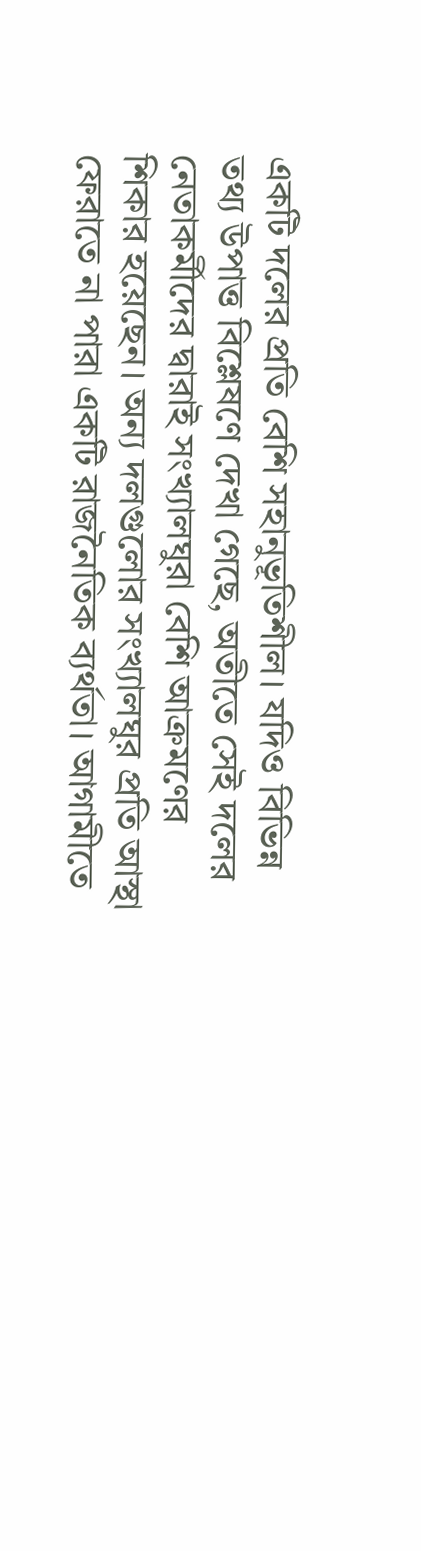একটি দলের প্রতি বেশি সহানুভূতিশীল। যদিও বিভিন্ন তথ্য উপাত্ত বিশ্লেষণে দেখা গেছে, অতীতে সেই দলের নেতাকর্মীদের দ্বারাই সংখ্যালঘুরা বেশি আক্রমণের শিকার হয়েছেন। অন্য দলগুলোর সংখ্যালঘুর প্রতি আস্থা ফেরাতে না পারা একটি রাজনৈতিক ব্যর্থতা। আগামীতে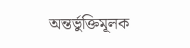অন্তর্ভুক্তিমূলক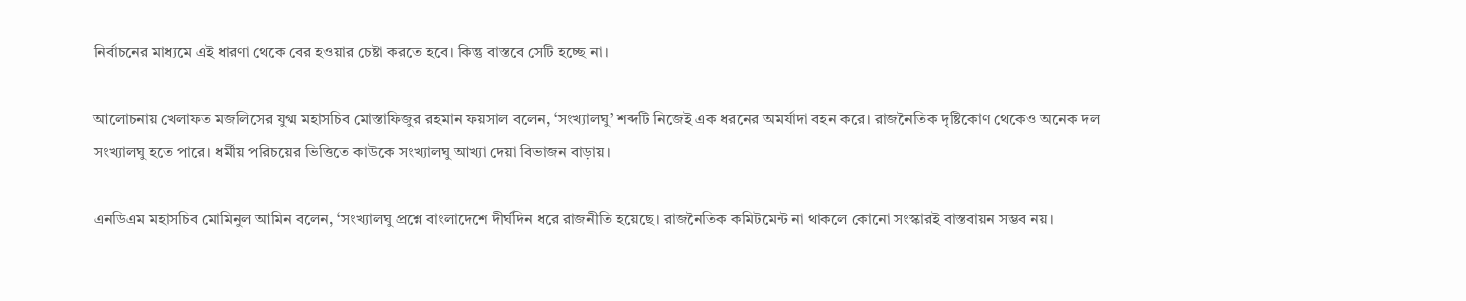নির্বাচনের মাধ্যমে এই ধারণা থেকে বের হওয়ার চেষ্টা করতে হবে। কিন্তু বাস্তবে সেটি হচ্ছে না।

আলোচনায় খেলাফত মজলিসের যুগ্ম মহাসচিব মোস্তাফিজুর রহমান ফয়সাল বলেন, ‘সংখ্যালঘু’ শব্দটি নিজেই এক ধরনের অমর্যাদা বহন করে। রাজনৈতিক দৃষ্টিকোণ থেকেও অনেক দল সংখ্যালঘু হতে পারে। ধর্মীয় পরিচয়ের ভিত্তিতে কাউকে সংখ্যালঘু আখ্যা দেয়া বিভাজন বাড়ায়।

এনডিএম মহাসচিব মোমিনুল আমিন বলেন, ‘সংখ্যালঘু প্রশ্নে বাংলাদেশে দীর্ঘদিন ধরে রাজনীতি হয়েছে। রাজনৈতিক কমিটমেন্ট না থাকলে কোনো সংস্কারই বাস্তবায়ন সম্ভব নয়।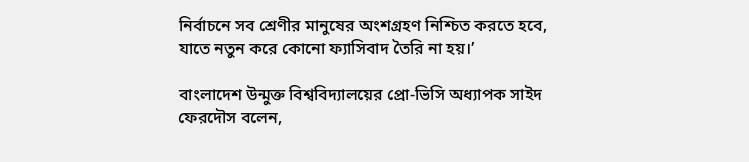নির্বাচনে সব শ্রেণীর মানুষের অংশগ্রহণ নিশ্চিত করতে হবে, যাতে নতুন করে কোনো ফ্যাসিবাদ তৈরি না হয়।’

বাংলাদেশ উন্মুক্ত বিশ্ববিদ্যালয়ের প্রো-ভিসি অধ্যাপক সাইদ ফেরদৌস বলেন,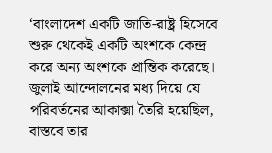‘বাংলাদেশ একটি জাতি-রাষ্ট্র হিসেবে শুরু থেকেই একটি অংশকে কেন্দ্র করে অন্য অংশকে প্রান্তিক করেছে। জুলাই আন্দোলনের মধ্য দিয়ে যে পরিবর্তনের আকাক্সা তৈরি হয়েছিল, বাস্তবে তার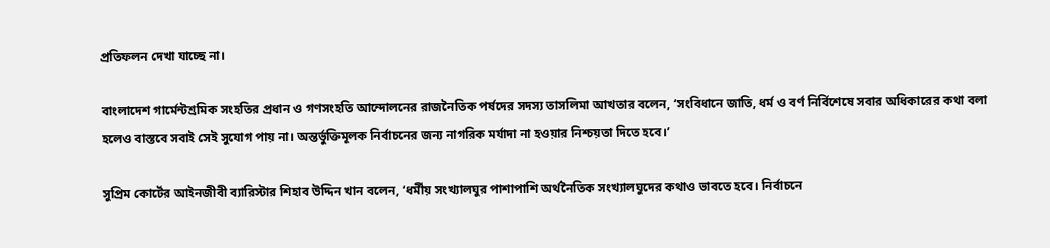প্রতিফলন দেখা যাচ্ছে না।

বাংলাদেশ গার্মেন্টশ্রমিক সংহতির প্রধান ও গণসংহতি আন্দোলনের রাজনৈতিক পর্ষদের সদস্য তাসলিমা আখতার বলেন, ‘সংবিধানে জাতি, ধর্ম ও বর্ণ নির্বিশেষে সবার অধিকারের কথা বলা হলেও বাস্তবে সবাই সেই সুযোগ পায় না। অন্তর্ভুক্তিমূলক নির্বাচনের জন্য নাগরিক মর্যাদা না হওয়ার নিশ্চয়তা দিতে হবে।’

সুপ্রিম কোর্টের আইনজীবী ব্যারিস্টার শিহাব উদ্দিন খান বলেন, ‘ধর্মীয় সংখ্যালঘুর পাশাপাশি অর্থনৈতিক সংখ্যালঘুদের কথাও ভাবতে হবে। নির্বাচনে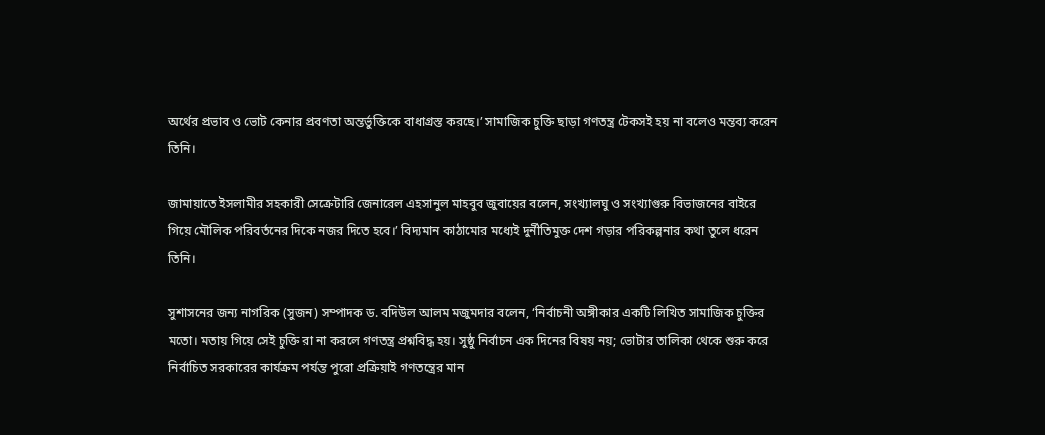অর্থের প্রভাব ও ভোট কেনার প্রবণতা অন্তর্ভুক্তিকে বাধাগ্রস্ত করছে।’ সামাজিক চুক্তি ছাড়া গণতন্ত্র টেকসই হয় না বলেও মন্তব্য করেন তিনি।

জামায়াতে ইসলামীর সহকারী সেক্রেটারি জেনারেল এহসানুল মাহবুব জুবায়ের বলেন, সংখ্যালঘু ও সংখ্যাগুরু বিভাজনের বাইরে গিয়ে মৌলিক পরিবর্তনের দিকে নজর দিতে হবে।’ বিদ্যমান কাঠামোর মধ্যেই দুর্নীতিমুক্ত দেশ গড়ার পরিকল্পনার কথা তুলে ধরেন তিনি।

সুশাসনের জন্য নাগরিক (সুজন) সম্পাদক ড. বদিউল আলম মজুমদার বলেন, ‘নির্বাচনী অঙ্গীকার একটি লিখিত সামাজিক চুক্তির মতো। মতায় গিয়ে সেই চুক্তি রা না করলে গণতন্ত্র প্রশ্নবিদ্ধ হয়। সুষ্ঠু নির্বাচন এক দিনের বিষয় নয়; ভোটার তালিকা থেকে শুরু করে নির্বাচিত সরকারের কার্যক্রম পর্যন্ত পুরো প্রক্রিয়াই গণতন্ত্রের মান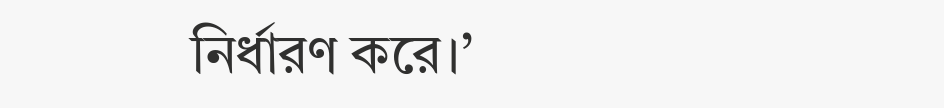নির্ধারণ করে।’